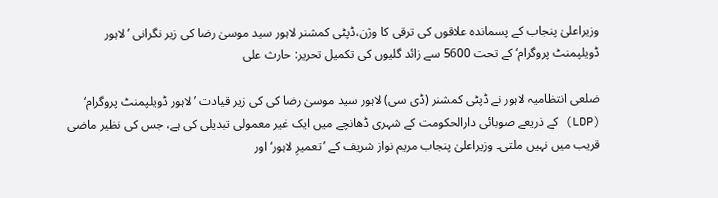وزیراعلیٰ پنجاب کے پسماندہ علاقوں کی ترقی کا وژن،ڈپٹی کمشنر لاہور سید موسیٰ رضا کی زیر نگرانی ’لاہور ڈویلپمنٹ پروگرام‘ کے تحت 5600 سے زائد گلیوں کی تکمیل تحریر: حارث علی

ضلعی انتظامیہ لاہور نے ڈپٹی کمشنر (ڈی سی) لاہور سید موسیٰ رضا کی کی زیر قیادت ’لاہور ڈویلپمنٹ پروگرام‘ (LDP) کے ذریعے صوبائی دارالحکومت کے شہری ڈھانچے میں ایک غیر معمولی تبدیلی کی ہے، جس کی نظیر ماضی قریب میں نہیں ملتی۔ وزیراعلیٰ پنجاب مریم نواز شریف کے ’تعمیرِ لاہور‘ اور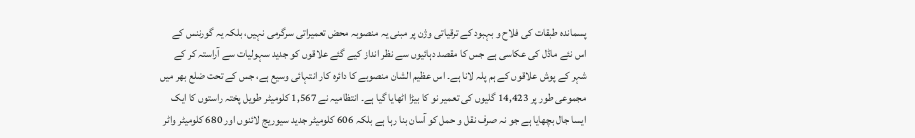پسماندہ طبقات کی فلاح و بہبود کے ترقیاتی وژن پر مبنی یہ منصوبہ محض تعمیراتی سرگرمی نہیں، بلکہ یہ گورننس کے اس نئے ماڈل کی عکاسی ہے جس کا مقصد دہائیوں سے نظر انداز کیے گئے علاقوں کو جدید سہولیات سے آراستہ کر کے شہر کے پوش علاقوں کے ہم پلہ لانا ہے۔ اس عظیم الشان منصوبے کا دائرہ کار انتہائی وسیع ہے، جس کے تحت ضلع بھر میں مجموعی طور پر 14,423 گلیوں کی تعمیر نو کا بیڑا اٹھایا گیا ہے۔ انتظامیہ نے 1,567 کلومیٹر طویل پختہ راستوں کا ایک ایسا جال بچھایا ہے جو نہ صرف نقل و حمل کو آسان بنا رہا ہے بلکہ 606 کلومیٹر جدید سیوریج لائنوں اور 680 کلومیٹر واٹر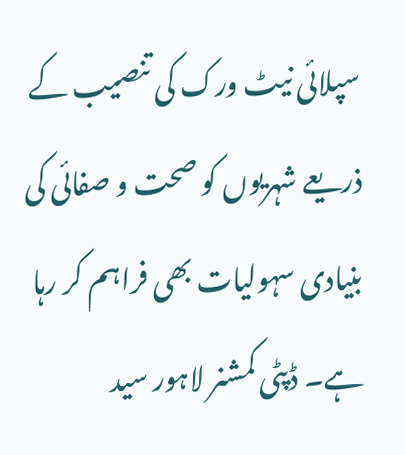سپلائی نیٹ ورک کی تنصیب کے ذریعے شہریوں کو صحت و صفائی کی بنیادی سہولیات بھی فراہم کر رہا ہے۔ ڈپٹی کمشنر لاہور سید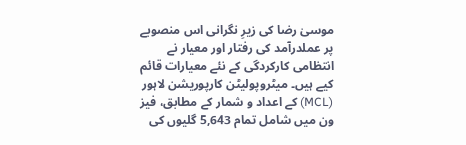موسیٰ رضا کی زیرِ نگرانی اس منصوبے پر عملدرآمد کی رفتار اور معیار نے انتظامی کارکردگی کے نئے معیارات قائم کیے ہیں۔ میٹروپولیٹن کارپوریشن لاہور (MCL) کے اعداد و شمار کے مطابق، فیز ون میں شامل تمام 5,643 گلیوں کی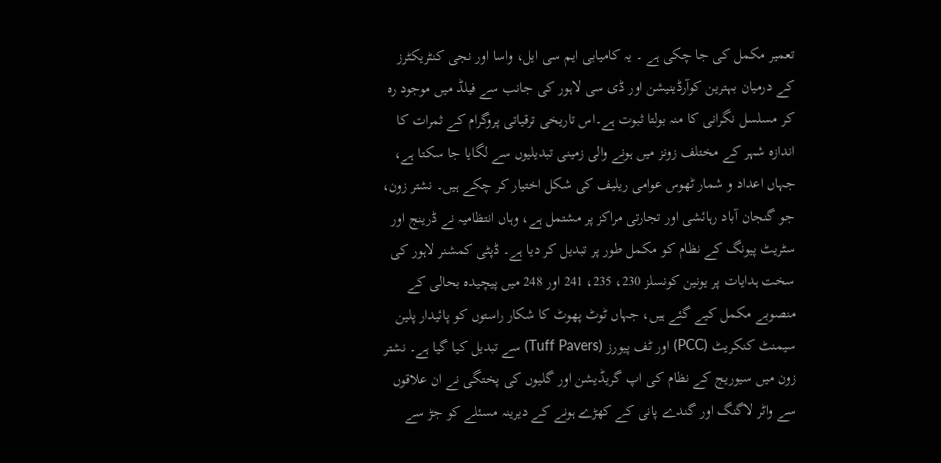تعمیر مکمل کی جا چکی ہے ۔ یہ کامیابی ایم سی ایل، واسا اور نجی کنٹریکٹرز کے درمیان بہترین کوآرڈینیشن اور ڈی سی لاہور کی جانب سے فیلڈ میں موجود رہ کر مسلسل نگرانی کا منہ بولتا ثبوت ہے۔اس تاریخی ترقیاتی پروگرام کے ثمرات کا اندازہ شہر کے مختلف زونز میں ہونے والی زمینی تبدیلیوں سے لگایا جا سکتا ہے، جہاں اعداد و شمار ٹھوس عوامی ریلیف کی شکل اختیار کر چکے ہیں۔ نشتر زون، جو گنجان آباد رہائشی اور تجارتی مراکز پر مشتمل ہے، وہاں انتظامیہ نے ڈرینج اور سٹریٹ پیونگ کے نظام کو مکمل طور پر تبدیل کر دیا ہے۔ ڈپٹی کمشنر لاہور کی سخت ہدایات پر یونین کونسلز 230، 235، 241 اور 248 میں پیچیدہ بحالی کے منصوبے مکمل کیے گئے ہیں، جہاں ٹوٹ پھوٹ کا شکار راستوں کو پائیدار پلین سیمنٹ کنکریٹ (PCC) اور ٹف پیورز (Tuff Pavers) سے تبدیل کیا گیا ہے۔ نشتر زون میں سیوریج کے نظام کی اپ گریڈیشن اور گلیوں کی پختگی نے ان علاقوں سے واٹر لاگنگ اور گندے پانی کے کھڑے ہونے کے دیرینہ مسئلے کو جڑ سے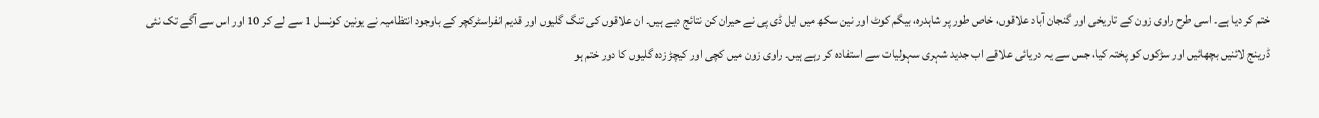ختم کر دیا ہے۔ اسی طرح راوی زون کے تاریخی اور گنجان آباد علاقوں، خاص طور پر شاہدرہ، بیگم کوٹ اور نین سکھ میں ایل ڈی پی نے حیران کن نتائج دیے ہیں۔ ان علاقوں کی تنگ گلیوں اور قدیم انفراسٹرکچر کے باوجود انتظامیہ نے یونین کونسل 1 سے لے کر 10 اور اس سے آگے تک نئی ڈرینج لائنیں بچھائیں اور سڑکوں کو پختہ کیا، جس سے یہ دریائی علاقے اب جدید شہری سہولیات سے استفادہ کر رہے ہیں۔ راوی زون میں کچی اور کیچڑ زدہ گلیوں کا دور ختم ہو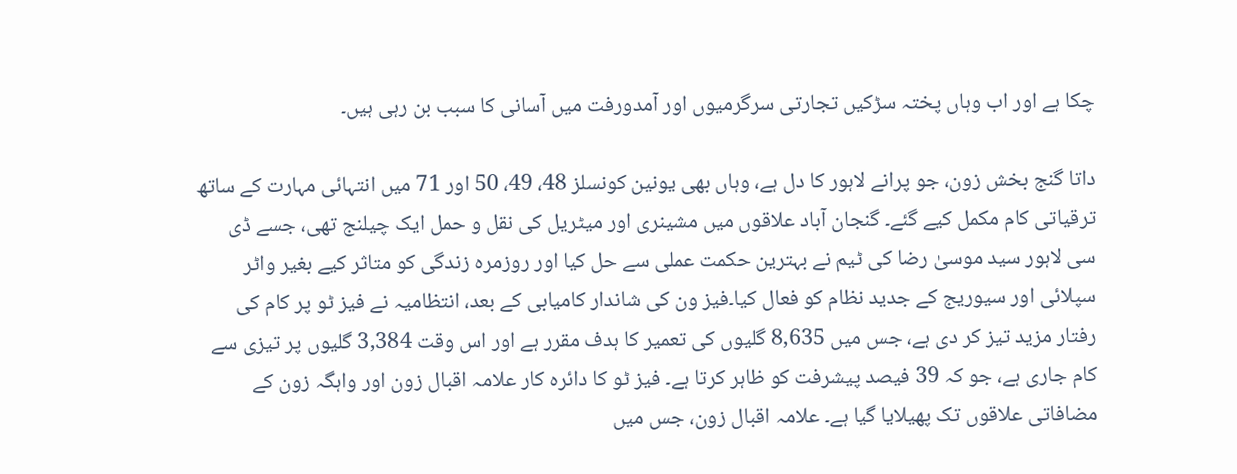چکا ہے اور اب وہاں پختہ سڑکیں تجارتی سرگرمیوں اور آمدورفت میں آسانی کا سبب بن رہی ہیں۔

داتا گنج بخش زون، جو پرانے لاہور کا دل ہے، وہاں بھی یونین کونسلز 48، 49، 50 اور 71 میں انتہائی مہارت کے ساتھ ترقیاتی کام مکمل کیے گئے۔ گنجان آباد علاقوں میں مشینری اور میٹریل کی نقل و حمل ایک چیلنج تھی، جسے ڈی سی لاہور سید موسیٰ رضا کی ٹیم نے بہترین حکمت عملی سے حل کیا اور روزمرہ زندگی کو متاثر کیے بغیر واٹر سپلائی اور سیوریج کے جدید نظام کو فعال کیا۔فیز ون کی شاندار کامیابی کے بعد، انتظامیہ نے فیز ٹو پر کام کی رفتار مزید تیز کر دی ہے، جس میں 8,635 گلیوں کی تعمیر کا ہدف مقرر ہے اور اس وقت 3,384 گلیوں پر تیزی سے کام جاری ہے، جو کہ 39 فیصد پیشرفت کو ظاہر کرتا ہے۔ فیز ٹو کا دائرہ کار علامہ اقبال زون اور واہگہ زون کے مضافاتی علاقوں تک پھیلایا گیا ہے۔ علامہ اقبال زون، جس میں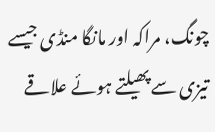چونگ، مراکہ اور مانگا منڈی جیسے تیزی سے پھیلتے ہوئے علاقے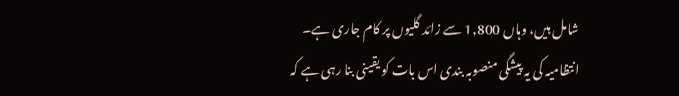شامل ہیں، وہاں 1,800 سے زائد گلیوں پر کام جاری ہے۔ انتظامیہ کی یہ پیشگی منصوبہ بندی اس بات کو یقینی بنا رہی ہے کہ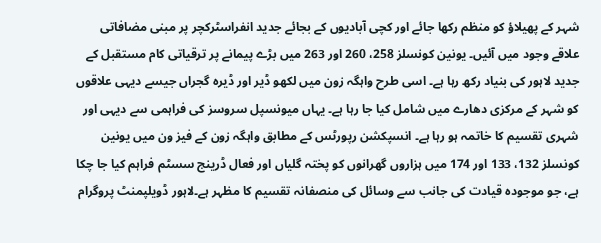شہر کے پھیلاؤ کو منظم رکھا جائے اور کچی آبادیوں کے بجائے جدید انفراسٹرکچر پر مبنی مضافاتی علاقے وجود میں آئیں۔ یونین کونسلز 258، 260 اور 263 میں بڑے پیمانے پر ترقیاتی کام مستقبل کے جدید لاہور کی بنیاد رکھ رہا ہے۔ اسی طرح واہگہ زون میں لکھو ڈیر اور ڈیرہ گجراں جیسے دیہی علاقوں کو شہر کے مرکزی دھارے میں شامل کیا جا رہا ہے۔ یہاں میونسپل سروسز کی فراہمی سے دیہی اور شہری تقسیم کا خاتمہ ہو رہا ہے۔ انسپکشن رپورٹس کے مطابق واہگہ زون کے فیز ون میں یونین کونسلز 132، 133 اور 174 میں ہزاروں گھرانوں کو پختہ گلیاں اور فعال ڈرینج سسٹم فراہم کیا جا چکا ہے، جو موجودہ قیادت کی جانب سے وسائل کی منصفانہ تقسیم کا مظہر ہے۔لاہور ڈویلپمنٹ پروگرام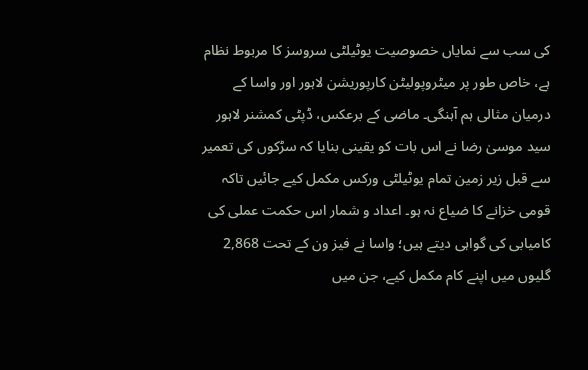کی سب سے نمایاں خصوصیت یوٹیلٹی سروسز کا مربوط نظام ہے، خاص طور پر میٹروپولیٹن کارپوریشن لاہور اور واسا کے درمیان مثالی ہم آہنگی۔ ماضی کے برعکس، ڈپٹی کمشنر لاہور سید موسیٰ رضا نے اس بات کو یقینی بنایا کہ سڑکوں کی تعمیر سے قبل زیر زمین تمام یوٹیلٹی ورکس مکمل کیے جائیں تاکہ قومی خزانے کا ضیاع نہ ہو۔ اعداد و شمار اس حکمت عملی کی کامیابی کی گواہی دیتے ہیں؛ واسا نے فیز ون کے تحت 2,868 گلیوں میں اپنے کام مکمل کیے، جن میں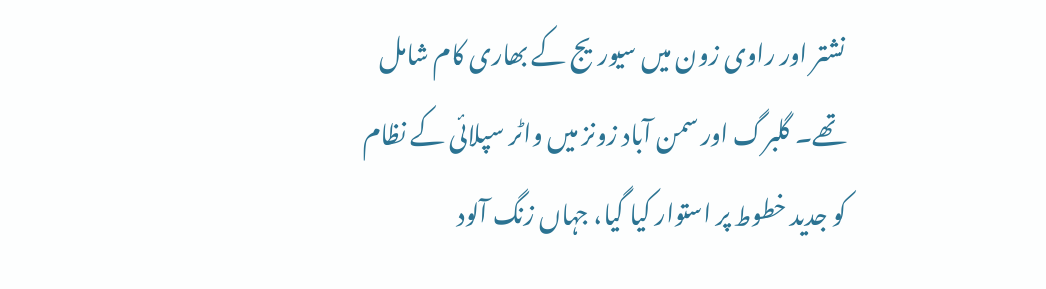نشتر اور راوی زون میں سیوریج کے بھاری کام شامل تھے۔ گلبرگ اور سمن آباد زونز میں واٹر سپلائی کے نظام کو جدید خطوط پر استوار کیا گیا، جہاں زنگ آلود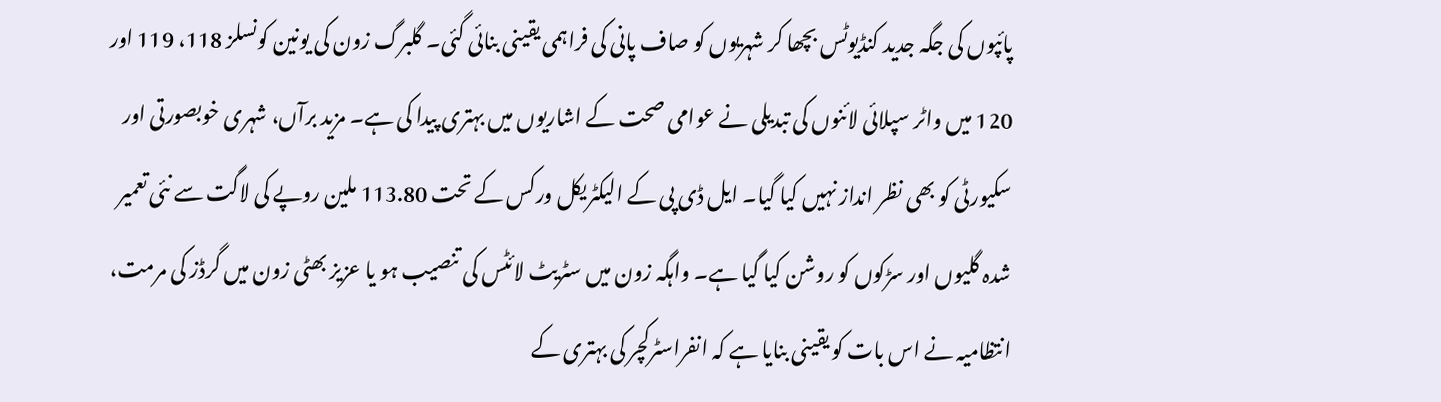پائپوں کی جگہ جدید کنڈیوٹس بچھا کر شہریوں کو صاف پانی کی فراہمی یقینی بنائی گئی۔ گلبرگ زون کی یونین کونسلز 118، 119 اور 120 میں واٹر سپلائی لائنوں کی تبدیلی نے عوامی صحت کے اشاریوں میں بہتری پیدا کی ہے۔ مزید برآں، شہری خوبصورتی اور سکیورٹی کو بھی نظر انداز نہیں کیا گیا۔ ایل ڈی پی کے الیکٹریکل ورکس کے تحت 113.80 ملین روپے کی لاگت سے نئی تعمیر شدہ گلیوں اور سڑکوں کو روشن کیا گیا ہے۔ واہگہ زون میں سٹریٹ لائٹس کی تنصیب ہو یا عزیز بھٹی زون میں گرڈز کی مرمت، انتظامیہ نے اس بات کو یقینی بنایا ہے کہ انفراسٹرکچر کی بہتری کے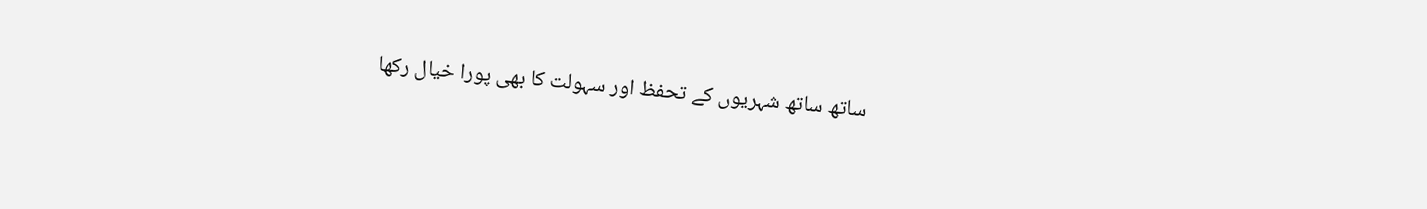ساتھ ساتھ شہریوں کے تحفظ اور سہولت کا بھی پورا خیال رکھا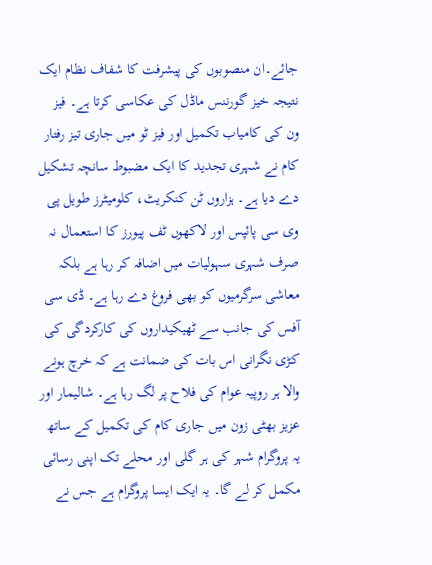جائے۔ان منصوبوں کی پیشرفت کا شفاف نظام ایک نتیجہ خیز گورننس ماڈل کی عکاسی کرتا ہے۔ فیز ون کی کامیاب تکمیل اور فیز ٹو میں جاری تیز رفتار کام نے شہری تجدید کا ایک مضبوط سانچہ تشکیل دے دیا ہے۔ ہزاروں ٹن کنکریٹ، کلومیٹرز طویل پی وی سی پائپس اور لاکھوں ٹف پیورز کا استعمال نہ صرف شہری سہولیات میں اضافہ کر رہا ہے بلکہ معاشی سرگرمیوں کو بھی فروغ دے رہا ہے۔ ڈی سی آفس کی جانب سے ٹھیکیداروں کی کارکردگی کی کڑی نگرانی اس بات کی ضمانت ہے کہ خرچ ہونے والا ہر روپیہ عوام کی فلاح پر لگ رہا ہے۔ شالیمار اور عزیز بھٹی زون میں جاری کام کی تکمیل کے ساتھ یہ پروگرام شہر کی ہر گلی اور محلے تک اپنی رسائی مکمل کر لے گا۔ یہ ایک ایسا پروگرام ہے جس نے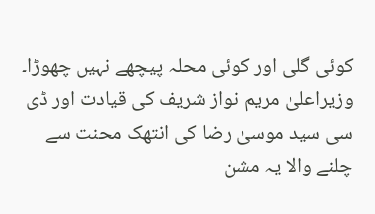کوئی گلی اور کوئی محلہ پیچھے نہیں چھوڑا۔ وزیراعلیٰ مریم نواز شریف کی قیادت اور ڈی سی سید موسیٰ رضا کی انتھک محنت سے چلنے والا یہ مشن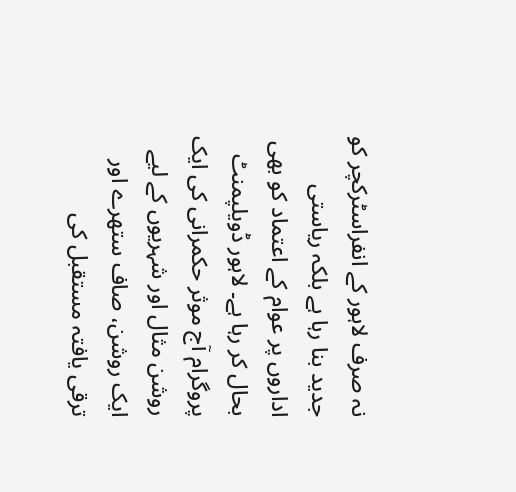نہ صرف لاہور کے انفراسٹرکچر کو جدید بنا رہا ہے بلکہ ریاستی اداروں پر عوام کے اعتماد کو بھی بحال کر رہا ہے۔ لاہور ڈویلپمنٹ پروگرام آج موثر حکمرانی کی ایک روشن مثال اور شہریوں کے لیے ایک روشن، صاف ستھرے اور ترقی یافتہ مستقبل کی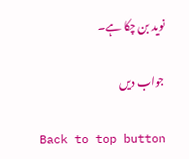نوید بن چکا ہے۔

جواب دیں

Back to top button